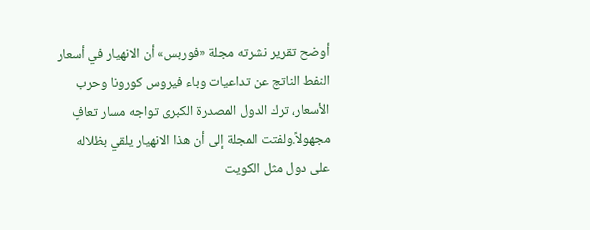أوضح تقرير نشرته مجلة «فوربس» أن الانهيار في أسعار النفط الناتج عن تداعيات وباء فيروس كورونا وحرب الأسعار، ترك الدول المصدرة الكبرى تواجه مسار تعافٍ مجهولاً.ولفتت المجلة إلى أن هذا الانهيار يلقي بظلاله على دول مثل الكويت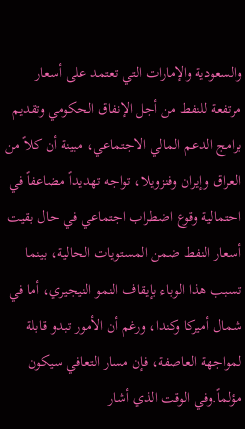والسعودية والإمارات التي تعتمد على أسعار مرتفعة للنفط من أجل الإنفاق الحكومي وتقديم برامج الدعم المالي الاجتماعي، مبينة أن كلاً من العراق وإيران وفنزويلا، تواجه تهديداً مضاعفاً في احتمالية وقوع اضطراب اجتماعي في حال بقيت أسعار النفط ضمن المستويات الحالية، بينما تسبب هذا الوباء بإيقاف النمو النيجيري، أما في شمال أميركا وكندا، ورغم أن الأمور تبدو قابلة لمواجهة العاصفة، فإن مسار التعافي سيكون مؤلماً.وفي الوقت الذي أشار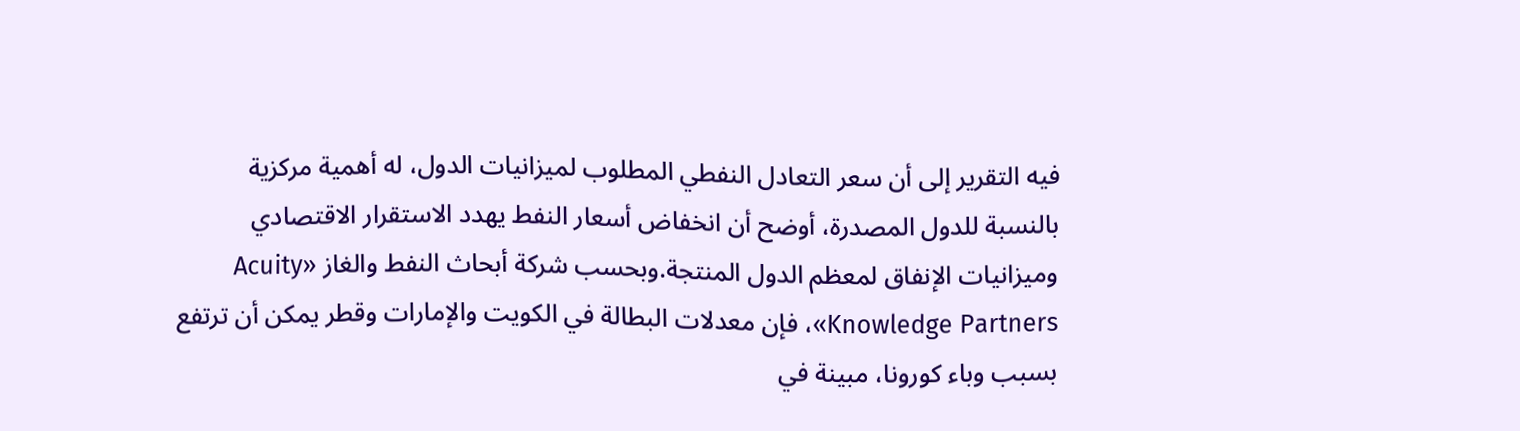فيه التقرير إلى أن سعر التعادل النفطي المطلوب لميزانيات الدول، له أهمية مركزية بالنسبة للدول المصدرة، أوضح أن انخفاض أسعار النفط يهدد الاستقرار الاقتصادي وميزانيات الإنفاق لمعظم الدول المنتجة.وبحسب شركة أبحاث النفط والغاز «Acuity Knowledge Partners»، فإن معدلات البطالة في الكويت والإمارات وقطر يمكن أن ترتفع بسبب وباء كورونا، مبينة في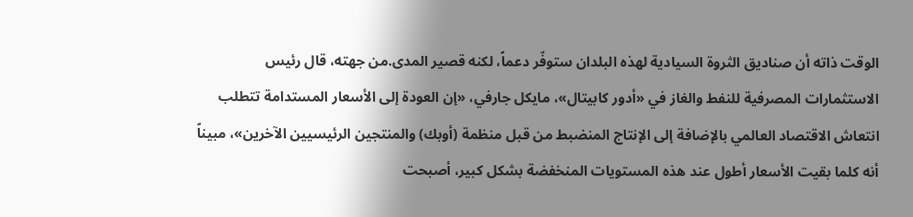الوقت ذاته أن صناديق الثروة السيادية لهذه البلدان ستوفّر دعماً، لكنه قصير المدى.من جهته، قال رئيس الاستثمارات المصرفية للنفط والغاز في «أدور كابيتال»، مايكل جارفي، «إن العودة إلى الأسعار المستدامة تتطلب انتعاش الاقتصاد العالمي بالإضافة إلى الإنتاج المنضبط من قبل منظمة (أوبك) والمنتجين الرئيسيين الآخرين»، مبيناً أنه كلما بقيت الأسعار أطول عند هذه المستويات المنخفضة بشكل كبير، أصبحت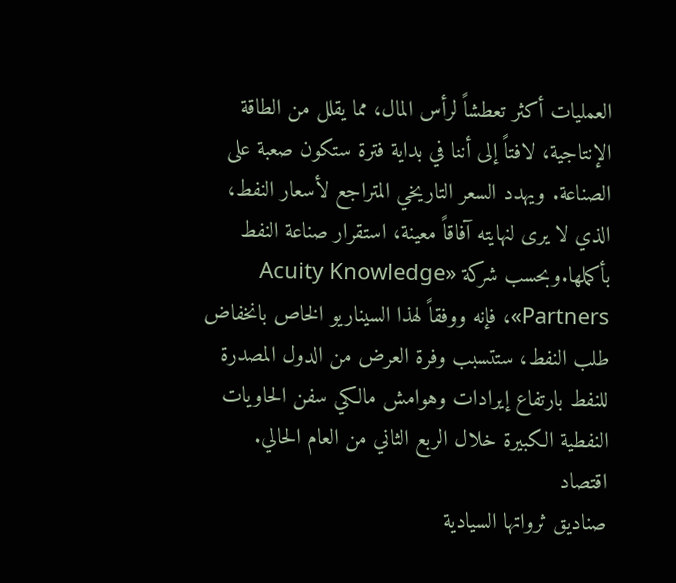العمليات أكثر تعطشاً لرأس المال، مما يقلل من الطاقة الإنتاجية، لافتاً إلى أننا في بداية فترة ستكون صعبة على الصناعة. ويهدد السعر التاريخي المتراجع لأسعار النفط، الذي لا يرى لنهايته آفاقاً معينة، استقرار صناعة النفط بأكملها.وبحسب شركة «Acuity Knowledge Partners»، فإنه ووفقاً لهذا السيناريو الخاص بانخفاض طلب النفط، ستتسبب وفرة العرض من الدول المصدرة للنفط بارتفاع إيرادات وهوامش مالكي سفن الحاويات النفطية الكبيرة خلال الربع الثاني من العام الحالي.
اقتصاد
صناديق ثرواتها السيادية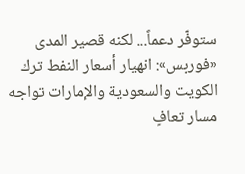ستوفّر دعماً... لكنه قصير المدى
«فوربس»: انهيار أسعار النفط ترك الكويت والسعودية والإمارات تواجه مسار تعافٍ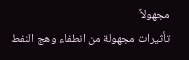مجهولاً
تأثيرات مجهولة من انطفاء وهج النفط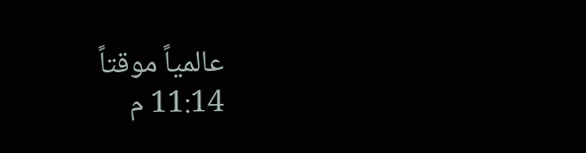عالمياً موقتاً
11:14 م